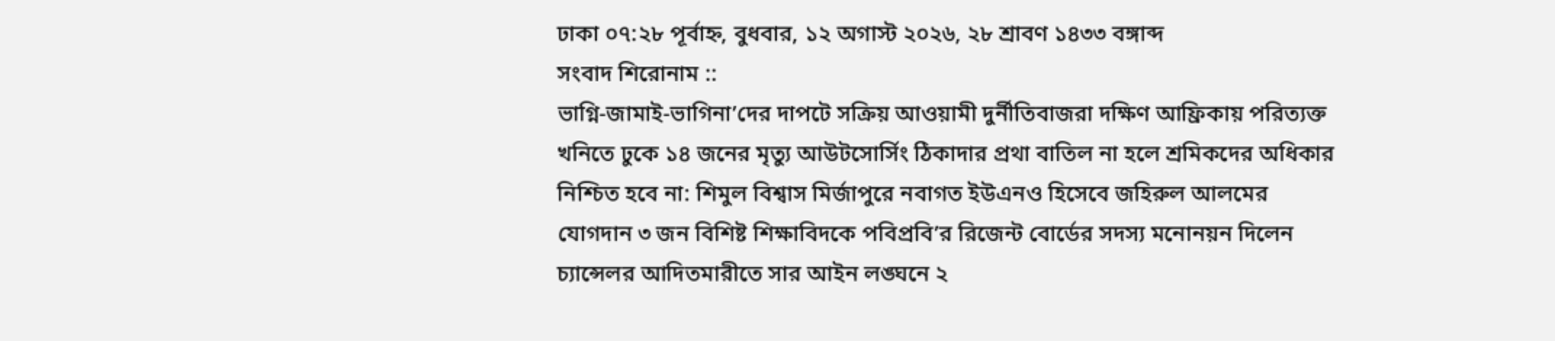ঢাকা ০৭:২৮ পূর্বাহ্ন, বুধবার, ১২ অগাস্ট ২০২৬, ২৮ শ্রাবণ ১৪৩৩ বঙ্গাব্দ
সংবাদ শিরোনাম ::
ভাগ্নি-জামাই-ভাগিনা’দের দাপটে সক্রিয় আওয়ামী দুর্নীতিবাজরা দক্ষিণ আফ্রিকায় পরিত্যক্ত খনিতে ঢুকে ১৪ জনের মৃত্যু আউটসোর্সিং ঠিকাদার প্রথা বাতিল না হলে শ্রমিকদের অধিকার নিশ্চিত হবে না: শিমুল বিশ্বাস মির্জাপুরে নবাগত ইউএনও হিসেবে জহিরুল আলমের যোগদান ৩ জন বিশিষ্ট শিক্ষাবিদকে পবিপ্রবি’র রিজেন্ট বোর্ডের সদস্য মনোনয়ন দিলেন চ্যান্সেলর আদিতমারীতে সার আইন লঙ্ঘনে ২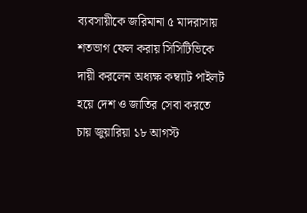ব্যবসায়ীকে জরিমানা ৫ মাদরাসায় শতভাগ ফেল করায় সিসিটিভিকে দায়ী করলেন অধ্যক্ষ কম্ব্যাট পাইলট হয়ে দেশ ও জাতির সেবা করতে চায় জুয়ারিয়া ১৮ আগস্ট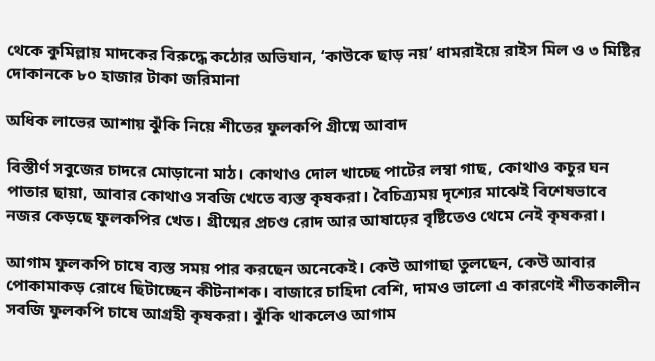থেকে কুমিল্লায় মাদকের বিরুদ্ধে কঠোর অভিযান, ‘কাউকে ছাড় নয়’ ধামরাইয়ে রাইস মিল ও ৩ মিষ্টির দোকানকে ৮০ হাজার টাকা জরিমানা

অধিক লাভের আশায় ঝুঁকি নিয়ে শীতের ফুলকপি গ্রীষ্মে আবাদ

বিস্তীর্ণ সবুজের চাদরে মোড়ানো মাঠ। কোথাও দোল খাচ্ছে পাটের লম্বা গাছ, কোথাও কচুর ঘন পাতার ছায়া, আবার কোথাও সবজি খেতে ব্যস্ত কৃষকরা। বৈচিত্র্যময় দৃশ্যের মাঝেই বিশেষভাবে নজর কেড়ছে ফুলকপির খেত। গ্রীষ্মের প্রচণ্ড রোদ আর আষাঢ়ের বৃষ্টিতেও থেমে নেই কৃষকরা।

আগাম ফুলকপি চাষে ব্যস্ত সময় পার করছেন অনেকেই। কেউ আগাছা তুলছেন, কেউ আবার পোকামাকড় রোধে ছিটাচ্ছেন কীটনাশক। বাজারে চাহিদা বেশি, দামও ভালো এ কারণেই শীতকালীন সবজি ফুলকপি চাষে আগ্রহী কৃষকরা। ঝুঁকি থাকলেও আগাম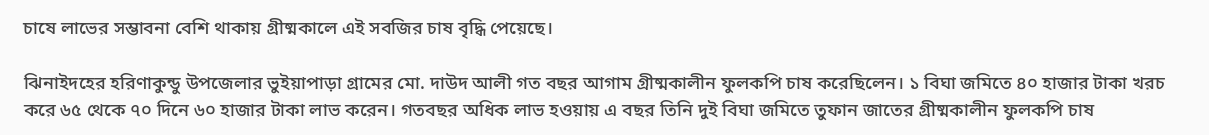চাষে লাভের সম্ভাবনা বেশি থাকায় গ্রীষ্মকালে এই সবজির চাষ ‍বৃদ্ধি পেয়েছে।

ঝিনাইদহের হরিণাকুন্ডু উপজেলার ভুইয়াপাড়া গ্রামের মো. দাউদ আলী গত বছর আগাম গ্রীষ্মকালীন ফুলকপি চাষ করেছিলেন। ১ বিঘা জমিতে ৪০ হাজার টাকা খরচ করে ৬৫ থেকে ৭০ দিনে ৬০ হাজার টাকা লাভ করেন। গতবছর অধিক লাভ হওয়ায় এ বছর তিনি দুই বিঘা জমিতে তুফান জাতের গ্রীষ্মকালীন ফুলকপি চাষ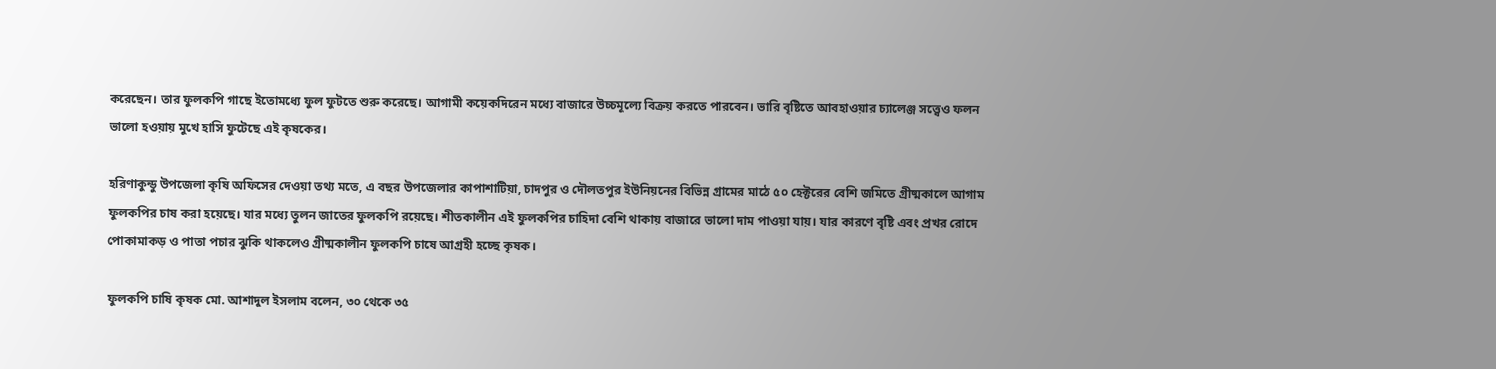করেছেন। তার ফুলকপি গাছে ইতোমধ্যে ফুল ফুটতে শুরু করেছে। আগামী কয়েকদিরেন মধ্যে বাজারে উচ্চমূল্যে বিক্রয় করতে পারবেন। ভারি বৃষ্টিতে আবহাওয়ার চ্যালেঞ্জ সত্ত্বেও ফলন ভালো হওয়ায় মুখে হাসি ফুটেছে এই কৃষকের।

হরিণাকুন্ডু উপজেলা কৃষি অফিসের দেওয়া তথ্য মতে, এ বছর উপজেলার কাপাশাটিয়া, চাদপুর ও দৌলতপুর ইউনিয়নের বিভিন্ন গ্রামের মাঠে ৫০ হেক্টরের বেশি জমিতে গ্রীষ্মকালে আগাম ফুলকপির চাষ করা হয়েছে। যার মধ্যে তুলন জাতের ফুলকপি রয়েছে। শীতকালীন এই ফুলকপির চাহিদা বেশি থাকায় বাজারে ভালো দাম পাওয়া যায়। যার কারণে বৃষ্টি এবং প্রখর রোদে পোকামাকড় ও পাতা পচার ঝুকি থাকলেও গ্রীষ্মকালীন ফুলকপি চাষে আগ্রহী হচ্ছে কৃষক।

ফুলকপি চাষি কৃষক মো. আশাদুল ইসলাম বলেন, ৩০ থেকে ৩৫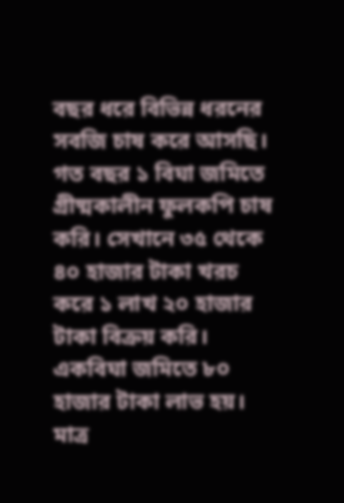বছর ধরে বিভিন্ন ধরনের সবজি চাষ করে আসছি। গত বছর ১ বিঘা জমিতে গ্রীষ্মকালীন ফুলকপি চাষ করি। সেখানে ৩৫ থেকে ৪০ হাজার টাকা খরচ করে ১ লাখ ২০ হাজার টাকা বিক্রয় করি। একবিঘা জমিতে ৮০ হাজার টাকা লাভ হয়। মাত্র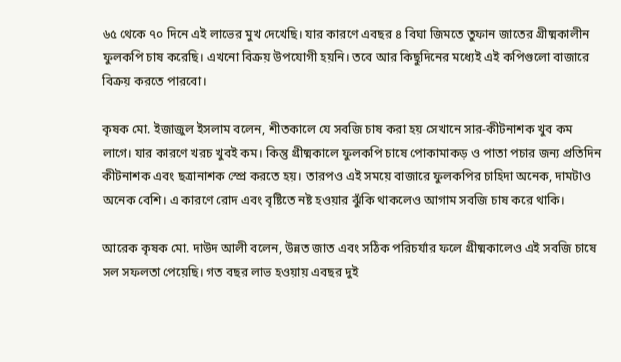৬৫ থেকে ৭০ দিনে এই লাভের মুখ দেখেছি। যার কারণে এবছর ৪ বিঘা জিমতে তুফান জাতের গ্রীষ্মকালীন ফুলকপি চাষ করেছি। এখনো বিক্রয় উপযোগী হয়নি। তবে আর কিছুদিনের মধ্যেই এই কপিগুলো বাজারে বিক্রয় করতে পারবো।

কৃষক মো. ইজাজুল ইসলাম বলেন, শীতকালে যে সবজি চাষ করা হয় সেখানে সার-কীটনাশক খুব কম লাগে। যার কারণে খরচ খুবই কম। কিন্তু গ্রীষ্মকালে ফুলকপি চাষে পোকামাকড় ও পাতা পচার জন্য প্রতিদিন কীটনাশক এবং ছত্রানাশক স্প্রে করতে হয়। তারপও এই সময়ে বাজারে ফুলকপির চাহিদা অনেক, দামটাও অনেক বেশি। এ কারণে রোদ এবং বৃষ্টিতে নষ্ট হওয়ার ঝুঁকি থাকলেও আগাম সবজি চাষ করে থাকি।

আরেক কৃষক মো. দাউদ আলী বলেন, উন্নত জাত এবং সঠিক পরিচর্যার ফলে গ্রীষ্মকালেও এই সবজি চাষে সল সফলতা পেয়েছি। গত বছর লাভ হওয়ায় এবছর দুই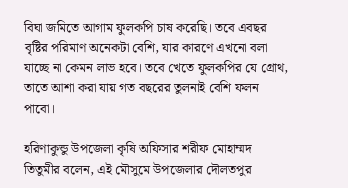বিঘা জমিতে আগাম ফুলকপি চাষ করেছি। তবে এবছর বৃষ্টির পরিমাণ অনেকটা বেশি, যার কারণে এখনো বলা যাচ্ছে না কেমন লাভ হবে। তবে খেতে ফুলকপির যে গ্রোথ, তাতে আশা করা যায় গত বছরের তুলনাই বেশি ফলন পাবো।

হরিণাকুন্ডু উপজেলা কৃষি অফিসার শরীফ মোহাম্মদ তিতুমীর বলেন, এই মৌসুমে উপজেলার দৌলতপুর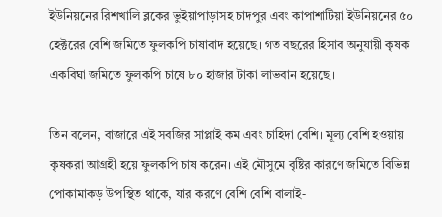ইউনিয়নের রিশখালি ব্লকের ভুইয়াপাড়াসহ চাদপুর এবং কাপাশাটিয়া ইউনিয়নের ৫০ হেক্টরের বেশি জমিতে ফুলকপি চাষাবাদ হয়েছে। গত বছরের হিসাব অনুযায়ী কৃষক একবিঘা জমিতে ফুলকপি চাষে ৮০ হাজার টাকা লাভবান হয়েছে।

তিন বলেন, বাজারে এই সবজির সাপ্লাই কম এবং চাহিদা বেশি। মূল্য বেশি হওয়ায় কৃষকরা আগ্রহী হয়ে ফুলকপি চাষ করেন। এই মৌসুমে বৃষ্টির কারণে জমিতে বিভিন্ন পোকামাকড় উপস্থিত থাকে, যার করণে বেশি বেশি বালাই-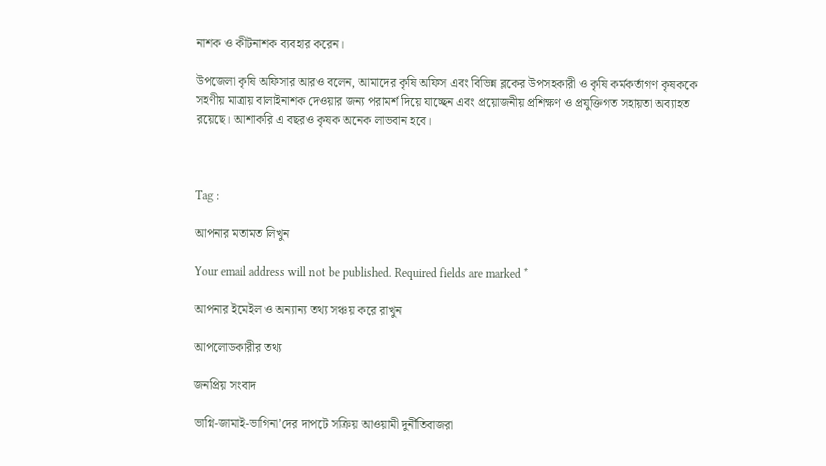নাশক ও কীটনাশক ব্যবহার করেন।

উপজেলা কৃষি অফিসার আরও বলেন, আমাদের কৃষি অফিস এবং বিভিন্ন ব্লকের উপসহকারী ও কৃষি কর্মকর্তাগণ কৃষককে সহণীয় মাত্রায় বালাইনাশক দেওয়ার জন্য পরামর্শ দিয়ে যাচ্ছেন এবং প্রয়োজনীয় প্রশিক্ষণ ও প্রযুক্তিগত সহায়তা অব্যাহত রয়েছে। আশাকরি এ বছরও কৃষক অনেক লাভবান হবে।



Tag :

আপনার মতামত লিখুন

Your email address will not be published. Required fields are marked *

আপনার ইমেইল ও অন্যান্য তথ্য সঞ্চয় করে রাখুন

আপলোডকারীর তথ্য

জনপ্রিয় সংবাদ

ভাগ্নি-জামাই-ভাগিনা’দের দাপটে সক্রিয় আওয়ামী দুর্নীতিবাজরা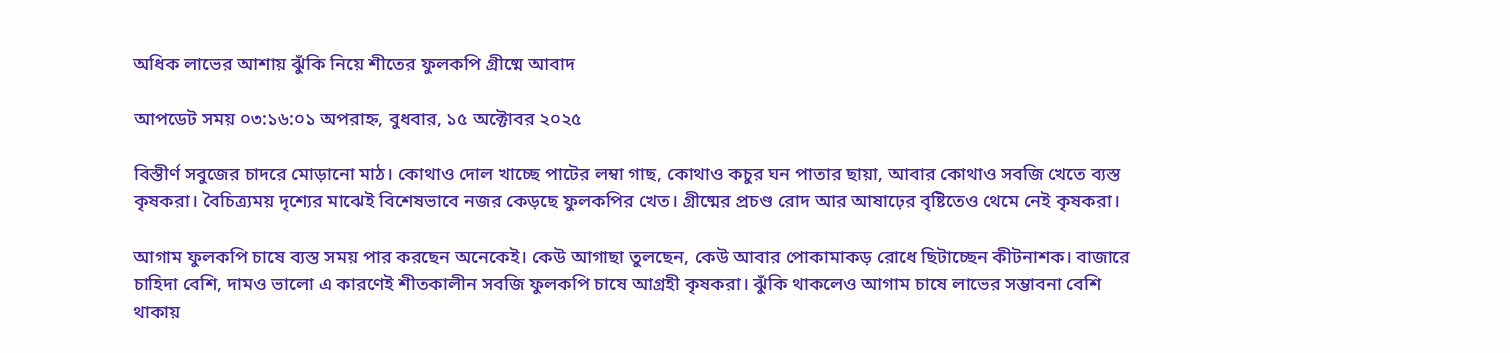অধিক লাভের আশায় ঝুঁকি নিয়ে শীতের ফুলকপি গ্রীষ্মে আবাদ

আপডেট সময় ০৩:১৬:০১ অপরাহ্ন, বুধবার, ১৫ অক্টোবর ২০২৫

বিস্তীর্ণ সবুজের চাদরে মোড়ানো মাঠ। কোথাও দোল খাচ্ছে পাটের লম্বা গাছ, কোথাও কচুর ঘন পাতার ছায়া, আবার কোথাও সবজি খেতে ব্যস্ত কৃষকরা। বৈচিত্র্যময় দৃশ্যের মাঝেই বিশেষভাবে নজর কেড়ছে ফুলকপির খেত। গ্রীষ্মের প্রচণ্ড রোদ আর আষাঢ়ের বৃষ্টিতেও থেমে নেই কৃষকরা।

আগাম ফুলকপি চাষে ব্যস্ত সময় পার করছেন অনেকেই। কেউ আগাছা তুলছেন, কেউ আবার পোকামাকড় রোধে ছিটাচ্ছেন কীটনাশক। বাজারে চাহিদা বেশি, দামও ভালো এ কারণেই শীতকালীন সবজি ফুলকপি চাষে আগ্রহী কৃষকরা। ঝুঁকি থাকলেও আগাম চাষে লাভের সম্ভাবনা বেশি থাকায়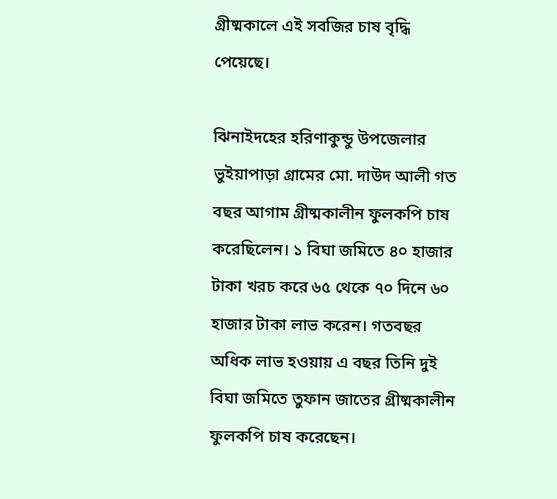গ্রীষ্মকালে এই সবজির চাষ ‍বৃদ্ধি পেয়েছে।

ঝিনাইদহের হরিণাকুন্ডু উপজেলার ভুইয়াপাড়া গ্রামের মো. দাউদ আলী গত বছর আগাম গ্রীষ্মকালীন ফুলকপি চাষ করেছিলেন। ১ বিঘা জমিতে ৪০ হাজার টাকা খরচ করে ৬৫ থেকে ৭০ দিনে ৬০ হাজার টাকা লাভ করেন। গতবছর অধিক লাভ হওয়ায় এ বছর তিনি দুই বিঘা জমিতে তুফান জাতের গ্রীষ্মকালীন ফুলকপি চাষ করেছেন।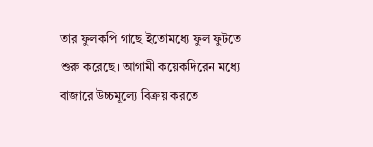তার ফুলকপি গাছে ইতোমধ্যে ফুল ফুটতে শুরু করেছে। আগামী কয়েকদিরেন মধ্যে বাজারে উচ্চমূল্যে বিক্রয় করতে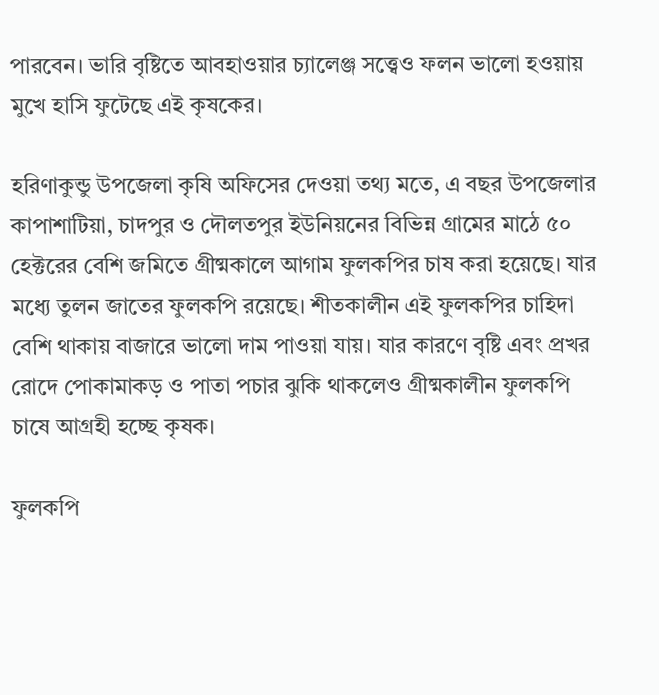পারবেন। ভারি বৃষ্টিতে আবহাওয়ার চ্যালেঞ্জ সত্ত্বেও ফলন ভালো হওয়ায় মুখে হাসি ফুটেছে এই কৃষকের।

হরিণাকুন্ডু উপজেলা কৃষি অফিসের দেওয়া তথ্য মতে, এ বছর উপজেলার কাপাশাটিয়া, চাদপুর ও দৌলতপুর ইউনিয়নের বিভিন্ন গ্রামের মাঠে ৫০ হেক্টরের বেশি জমিতে গ্রীষ্মকালে আগাম ফুলকপির চাষ করা হয়েছে। যার মধ্যে তুলন জাতের ফুলকপি রয়েছে। শীতকালীন এই ফুলকপির চাহিদা বেশি থাকায় বাজারে ভালো দাম পাওয়া যায়। যার কারণে বৃষ্টি এবং প্রখর রোদে পোকামাকড় ও পাতা পচার ঝুকি থাকলেও গ্রীষ্মকালীন ফুলকপি চাষে আগ্রহী হচ্ছে কৃষক।

ফুলকপি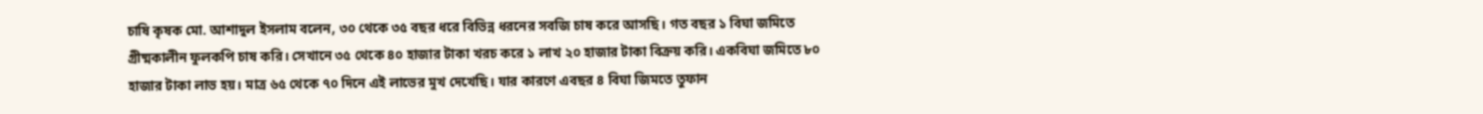চাষি কৃষক মো. আশাদুল ইসলাম বলেন, ৩০ থেকে ৩৫ বছর ধরে বিভিন্ন ধরনের সবজি চাষ করে আসছি। গত বছর ১ বিঘা জমিতে গ্রীষ্মকালীন ফুলকপি চাষ করি। সেখানে ৩৫ থেকে ৪০ হাজার টাকা খরচ করে ১ লাখ ২০ হাজার টাকা বিক্রয় করি। একবিঘা জমিতে ৮০ হাজার টাকা লাভ হয়। মাত্র ৬৫ থেকে ৭০ দিনে এই লাভের মুখ দেখেছি। যার কারণে এবছর ৪ বিঘা জিমতে তুফান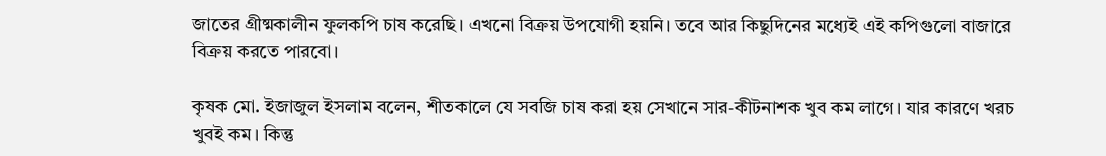জাতের গ্রীষ্মকালীন ফুলকপি চাষ করেছি। এখনো বিক্রয় উপযোগী হয়নি। তবে আর কিছুদিনের মধ্যেই এই কপিগুলো বাজারে বিক্রয় করতে পারবো।

কৃষক মো. ইজাজুল ইসলাম বলেন, শীতকালে যে সবজি চাষ করা হয় সেখানে সার-কীটনাশক খুব কম লাগে। যার কারণে খরচ খুবই কম। কিন্তু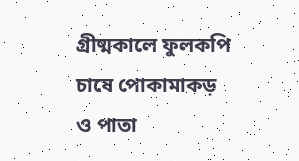গ্রীষ্মকালে ফুলকপি চাষে পোকামাকড় ও পাতা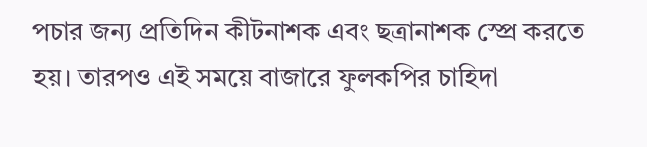পচার জন্য প্রতিদিন কীটনাশক এবং ছত্রানাশক স্প্রে করতে হয়। তারপও এই সময়ে বাজারে ফুলকপির চাহিদা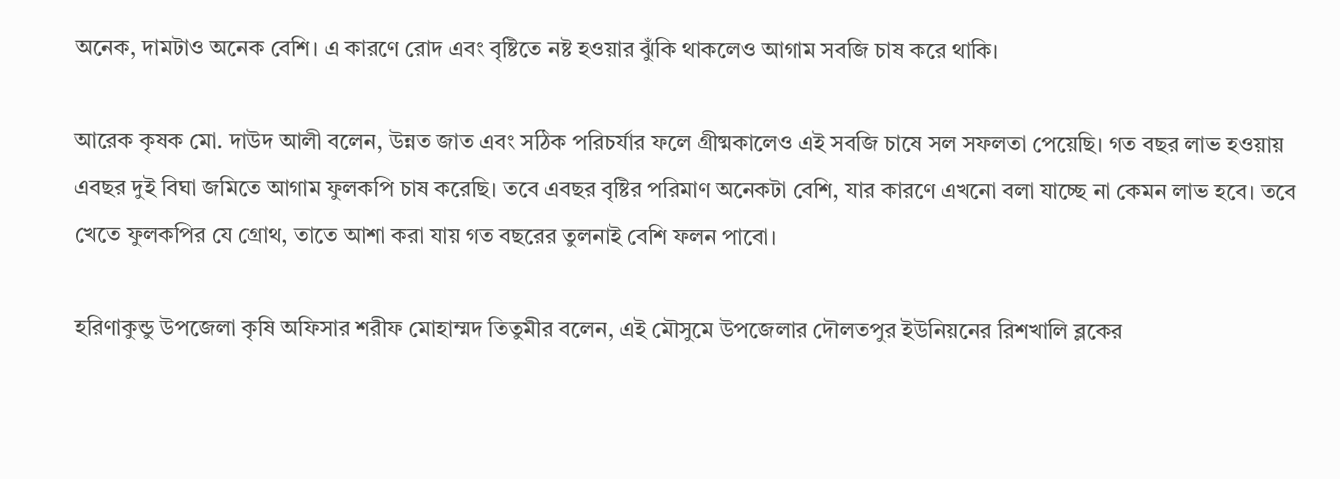অনেক, দামটাও অনেক বেশি। এ কারণে রোদ এবং বৃষ্টিতে নষ্ট হওয়ার ঝুঁকি থাকলেও আগাম সবজি চাষ করে থাকি।

আরেক কৃষক মো. দাউদ আলী বলেন, উন্নত জাত এবং সঠিক পরিচর্যার ফলে গ্রীষ্মকালেও এই সবজি চাষে সল সফলতা পেয়েছি। গত বছর লাভ হওয়ায় এবছর দুই বিঘা জমিতে আগাম ফুলকপি চাষ করেছি। তবে এবছর বৃষ্টির পরিমাণ অনেকটা বেশি, যার কারণে এখনো বলা যাচ্ছে না কেমন লাভ হবে। তবে খেতে ফুলকপির যে গ্রোথ, তাতে আশা করা যায় গত বছরের তুলনাই বেশি ফলন পাবো।

হরিণাকুন্ডু উপজেলা কৃষি অফিসার শরীফ মোহাম্মদ তিতুমীর বলেন, এই মৌসুমে উপজেলার দৌলতপুর ইউনিয়নের রিশখালি ব্লকের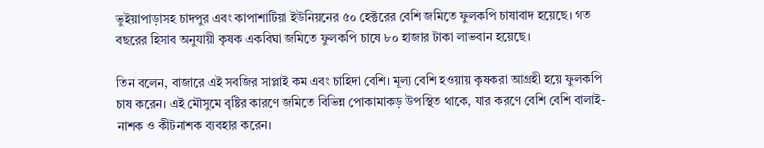ভুইয়াপাড়াসহ চাদপুর এবং কাপাশাটিয়া ইউনিয়নের ৫০ হেক্টরের বেশি জমিতে ফুলকপি চাষাবাদ হয়েছে। গত বছরের হিসাব অনুযায়ী কৃষক একবিঘা জমিতে ফুলকপি চাষে ৮০ হাজার টাকা লাভবান হয়েছে।

তিন বলেন, বাজারে এই সবজির সাপ্লাই কম এবং চাহিদা বেশি। মূল্য বেশি হওয়ায় কৃষকরা আগ্রহী হয়ে ফুলকপি চাষ করেন। এই মৌসুমে বৃষ্টির কারণে জমিতে বিভিন্ন পোকামাকড় উপস্থিত থাকে, যার করণে বেশি বেশি বালাই-নাশক ও কীটনাশক ব্যবহার করেন।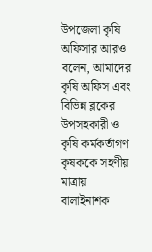উপজেলা কৃষি অফিসার আরও বলেন, আমাদের কৃষি অফিস এবং বিভিন্ন ব্লকের উপসহকারী ও কৃষি কর্মকর্তাগণ কৃষককে সহণীয় মাত্রায় বালাইনাশক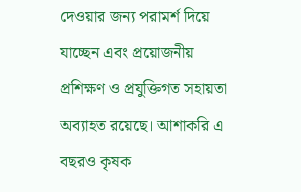দেওয়ার জন্য পরামর্শ দিয়ে যাচ্ছেন এবং প্রয়োজনীয় প্রশিক্ষণ ও প্রযুক্তিগত সহায়তা অব্যাহত রয়েছে। আশাকরি এ বছরও কৃষক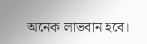অনেক লাভবান হবে।